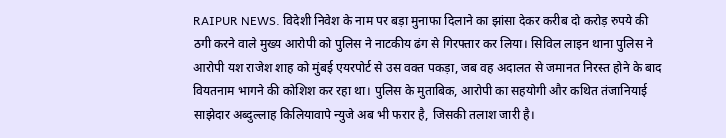RAIPUR NEWS. विदेशी निवेश के नाम पर बड़ा मुनाफा दिलाने का झांसा देकर करीब दो करोड़ रुपये की ठगी करने वाले मुख्य आरोपी को पुलिस ने नाटकीय ढंग से गिरफ्तार कर लिया। सिविल लाइन थाना पुलिस ने आरोपी यश राजेश शाह को मुंबई एयरपोर्ट से उस वक्त पकड़ा, जब वह अदालत से जमानत निरस्त होने के बाद वियतनाम भागने की कोशिश कर रहा था। पुलिस के मुताबिक, आरोपी का सहयोगी और कथित तंजानियाई साझेदार अब्दुल्लाह किलियावापे न्युजे अब भी फरार है, जिसकी तलाश जारी है।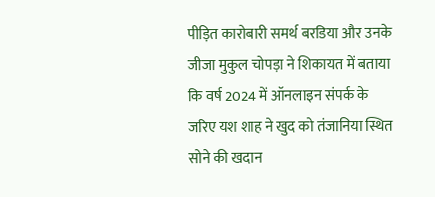पीड़ित कारोबारी समर्थ बरडिया और उनके जीजा मुकुल चोपड़ा ने शिकायत में बताया कि वर्ष 2024 में ऑनलाइन संपर्क के जरिए यश शाह ने खुद को तंजानिया स्थित सोने की खदान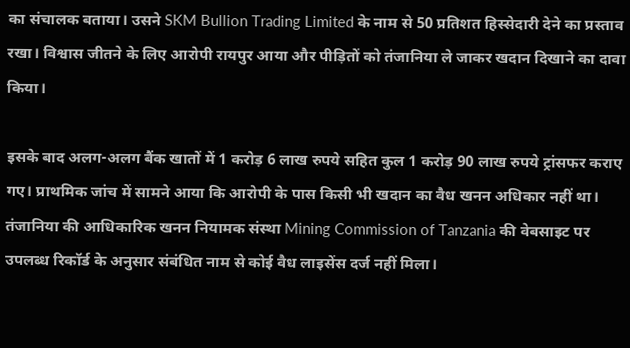का संचालक बताया। उसने SKM Bullion Trading Limited के नाम से 50 प्रतिशत हिस्सेदारी देने का प्रस्ताव रखा। विश्वास जीतने के लिए आरोपी रायपुर आया और पीड़ितों को तंजानिया ले जाकर खदान दिखाने का दावा किया।

इसके बाद अलग-अलग बैंक खातों में 1 करोड़ 6 लाख रुपये सहित कुल 1 करोड़ 90 लाख रुपये ट्रांसफर कराए गए। प्राथमिक जांच में सामने आया कि आरोपी के पास किसी भी खदान का वैध खनन अधिकार नहीं था। तंजानिया की आधिकारिक खनन नियामक संस्था Mining Commission of Tanzania की वेबसाइट पर उपलब्ध रिकॉर्ड के अनुसार संबंधित नाम से कोई वैध लाइसेंस दर्ज नहीं मिला।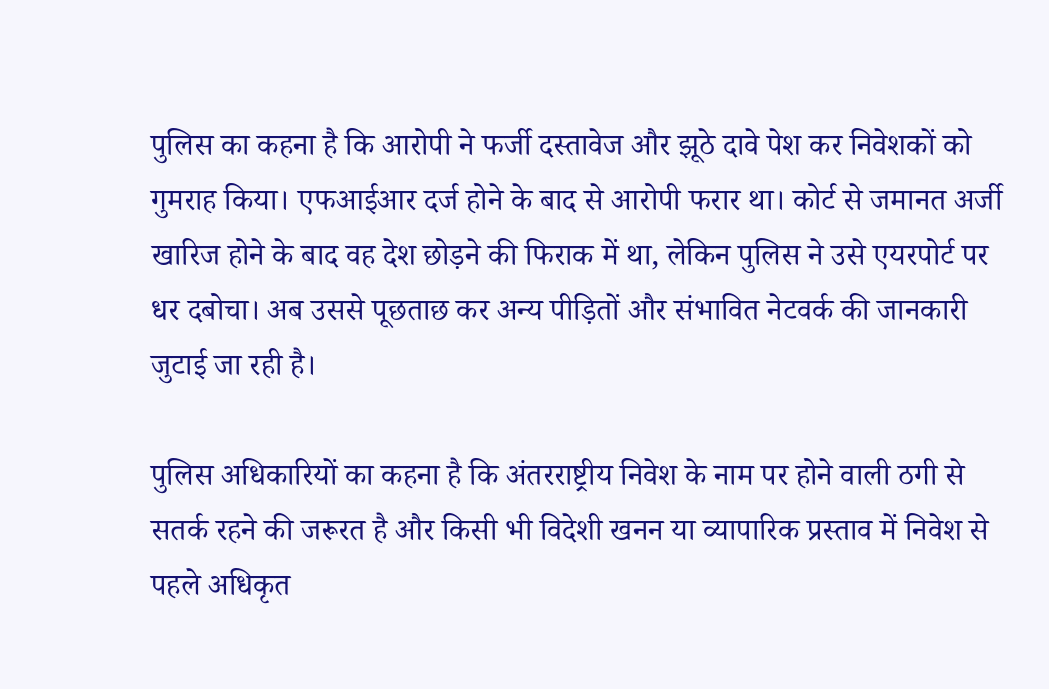पुलिस का कहना है कि आरोपी ने फर्जी दस्तावेज और झूठे दावे पेश कर निवेशकों को गुमराह किया। एफआईआर दर्ज होने के बाद से आरोपी फरार था। कोर्ट से जमानत अर्जी खारिज होने के बाद वह देश छोड़ने की फिराक में था, लेकिन पुलिस ने उसे एयरपोर्ट पर धर दबोचा। अब उससे पूछताछ कर अन्य पीड़ितों और संभावित नेटवर्क की जानकारी जुटाई जा रही है।

पुलिस अधिकारियों का कहना है कि अंतरराष्ट्रीय निवेश के नाम पर होने वाली ठगी से सतर्क रहने की जरूरत है और किसी भी विदेशी खनन या व्यापारिक प्रस्ताव में निवेश से पहले अधिकृत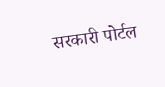सरकारी पोर्टल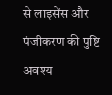से लाइसेंस और पंजीकरण की पुष्टि अवश्य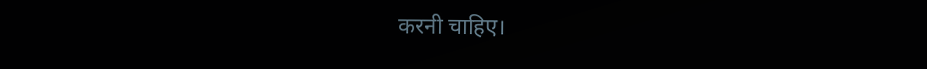करनी चाहिए।